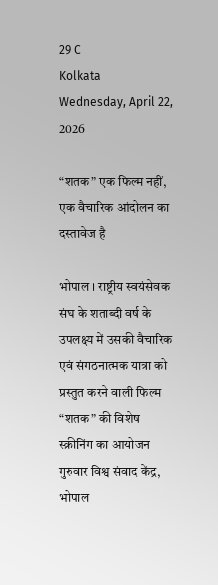29 C
Kolkata
Wednesday, April 22, 2026

“शतक” एक फिल्म नहीं, एक वैचारिक आंदोलन का दस्तावेज है

भोपाल । राष्ट्रीय स्वयंसेवक संघ के शताब्दी वर्ष के उपलक्ष्य में उसकी वैचारिक एवं संगठनात्मक यात्रा को प्रस्तुत करने वाली फिल्म “शतक” की विशेष स्क्रीनिंग का आयोजन गुरुवार विश्व संवाद केंद्र, भोपाल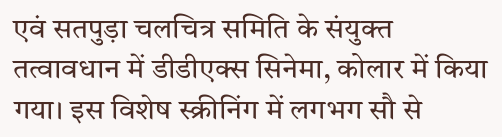एवं सतपुड़ा चलचित्र समिति के संयुक्त तत्वावधान में डीडीएक्स सिनेमा, कोलार में किया गया। इस विशेष स्क्रीनिंग में लगभग सौ से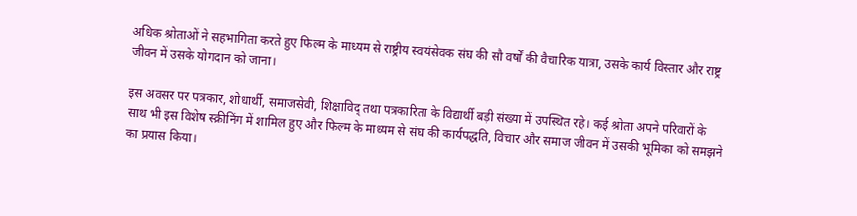अधिक श्रोताओं ने सहभागिता करते हुए फिल्म के माध्यम से राष्ट्रीय स्वयंसेवक संघ की सौ वर्षों की वैचारिक यात्रा, उसके कार्य विस्तार और राष्ट्र जीवन में उसके योगदान को जाना।

इस अवसर पर पत्रकार, शोधार्थी, समाजसेवी, शिक्षाविद् तथा पत्रकारिता के विद्यार्थी बड़ी संख्या में उपस्थित रहे। कई श्रोता अपने परिवारों के साथ भी इस विशेष स्क्रीनिंग में शामिल हुए और फिल्म के माध्यम से संघ की कार्यपद्धति, विचार और समाज जीवन में उसकी भूमिका को समझने का प्रयास किया।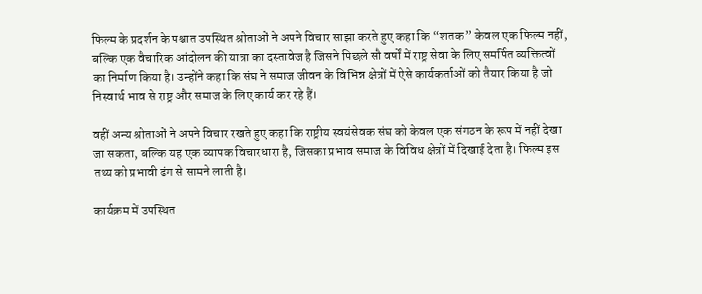फिल्म के प्रदर्शन के पश्चात उपस्थित श्रोताओं ने अपने विचार साझा करते हुए कहा कि “शतक” केवल एक फिल्म नहीं, बल्कि एक वैचारिक आंदोलन की यात्रा का दस्तावेज है जिसने पिछले सौ वर्षों में राष्ट्र सेवा के लिए समर्पित व्यक्तित्वों का निर्माण किया है। उन्होंने कहा कि संघ ने समाज जीवन के विभिन्न क्षेत्रों में ऐसे कार्यकर्ताओं को तैयार किया है जो निस्वार्थ भाव से राष्ट्र और समाज के लिए कार्य कर रहे हैं।

वहीं अन्य श्रोताओं ने अपने विचार रखते हुए कहा कि राष्ट्रीय स्वयंसेवक संघ को केवल एक संगठन के रूप में नहीं देखा जा सकता, बल्कि यह एक व्यापक विचारधारा है, जिसका प्रभाव समाज के विविध क्षेत्रों में दिखाई देता है। फिल्म इस तथ्य को प्रभावी ढंग से सामने लाती है।

कार्यक्रम में उपस्थित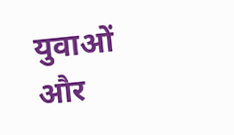युवाओं और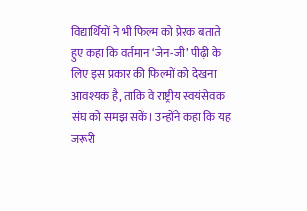विद्यार्थियों ने भी फिल्म को प्रेरक बताते हुए कहा कि वर्तमान ‘जेन-जी’ पीढ़ी के लिए इस प्रकार की फिल्मों को देखना आवश्यक है, ताकि वे राष्ट्रीय स्वयंसेवक संघ को समझ सकें। उन्होंने कहा कि यह जरूरी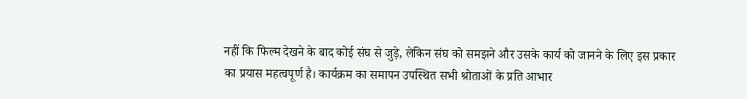नहीं कि फिल्म देखने के बाद कोई संघ से जुड़े, लेकिन संघ को समझने और उसके कार्य को जानने के लिए इस प्रकार का प्रयास महत्वपूर्ण है। कार्यक्रम का समापन उपस्थित सभी श्रोताओं के प्रति आभार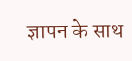ज्ञापन के साथ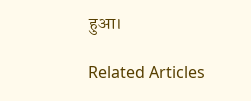हुआ।

Related Articles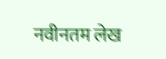नवीनतम लेख